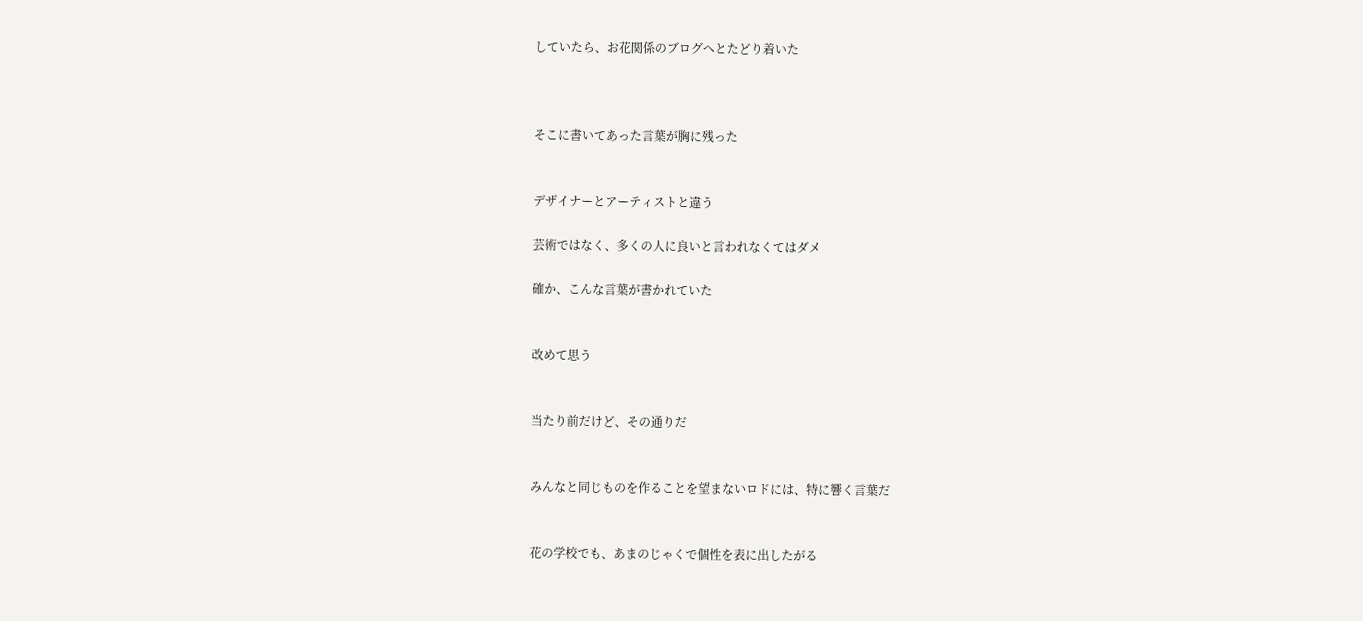していたら、お花関係のブログへとたどり着いた



そこに書いてあった言葉が胸に残った


デザイナーとアーティストと違う

芸術ではなく、多くの人に良いと言われなくてはダメ

確か、こんな言葉が書かれていた


改めて思う


当たり前だけど、その通りだ


みんなと同じものを作ることを望まないロドには、特に響く言葉だ


花の学校でも、あまのじゃくで個性を表に出したがる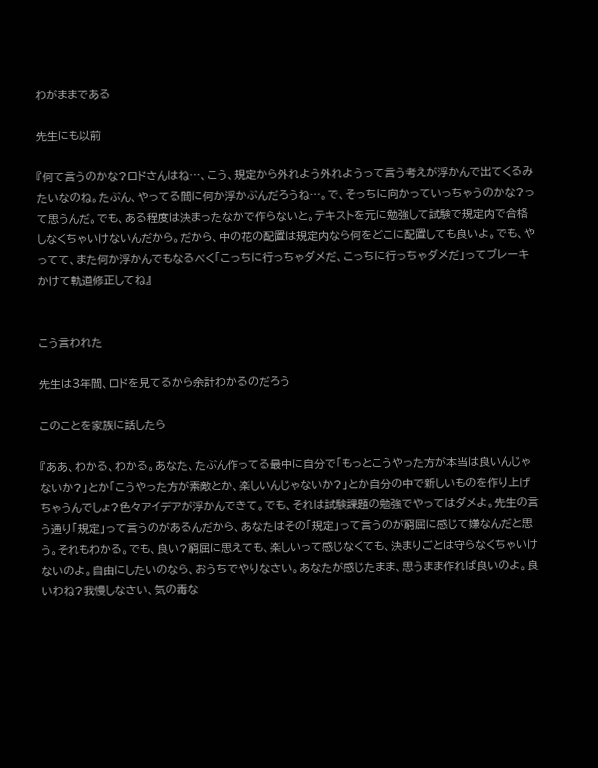わがままである

先生にも以前

『何て言うのかな?ロドさんはね…、こう、規定から外れよう外れようって言う考えが浮かんで出てくるみたいなのね。たぶん、やってる間に何か浮かぶんだろうね…。で、そっちに向かっていっちゃうのかな?って思うんだ。でも、ある程度は決まったなかで作らないと。テキストを元に勉強して試験で規定内で合格しなくちゃいけないんだから。だから、中の花の配置は規定内なら何をどこに配置しても良いよ。でも、やってて、また何か浮かんでもなるべく「こっちに行っちゃダメだ、こっちに行っちゃダメだ」ってブレーキかけて軌道修正してね』


こう言われた

先生は3年間、ロドを見てるから余計わかるのだろう

このことを家族に話したら

『ああ、わかる、わかる。あなた、たぶん作ってる最中に自分で「もっとこうやった方が本当は良いんじゃないか?」とか「こうやった方が素敵とか、楽しいんじゃないか?」とか自分の中で新しいものを作り上げちゃうんでしょ?色々アイデアが浮かんできて。でも、それは試験課題の勉強でやってはダメよ。先生の言う通り「規定」って言うのがあるんだから、あなたはその「規定」って言うのが窮屈に感じて嫌なんだと思う。それもわかる。でも、良い?窮屈に思えても、楽しいって感じなくても、決まりごとは守らなくちゃいけないのよ。自由にしたいのなら、おうちでやりなさい。あなたが感じたまま、思うまま作れば良いのよ。良いわね?我慢しなさい、気の毒な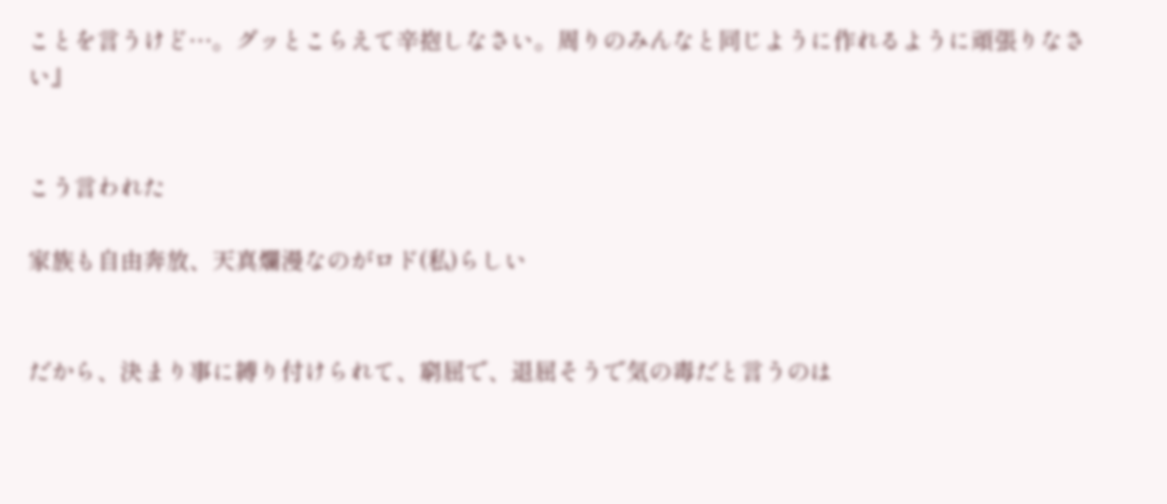ことを言うけど…。グッとこらえて辛抱しなさい。周りのみんなと同じように作れるように頑張りなさい』


こう言われた

家族も自由奔放、天真爛漫なのがロド(私)らしい


だから、決まり事に縛り付けられて、窮屈で、退屈そうで気の毒だと言うのは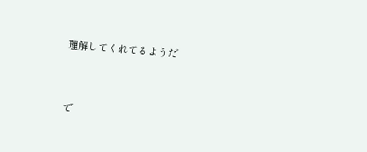理解してくれてるようだ


で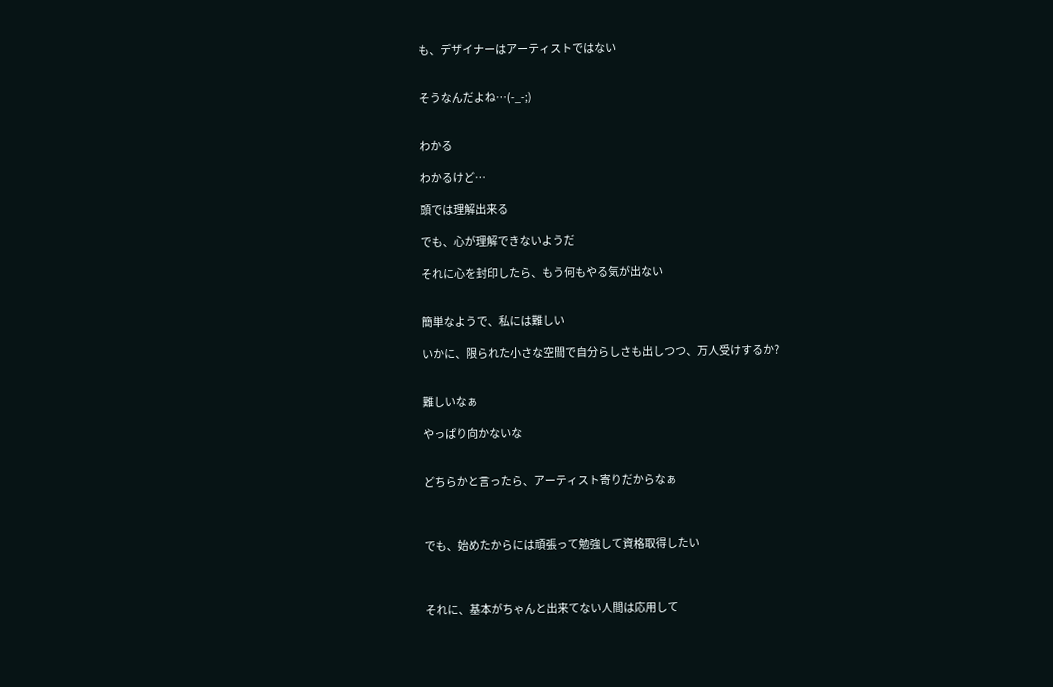も、デザイナーはアーティストではない


そうなんだよね…(-_-;)


わかる

わかるけど…

頭では理解出来る

でも、心が理解できないようだ

それに心を封印したら、もう何もやる気が出ない


簡単なようで、私には難しい

いかに、限られた小さな空間で自分らしさも出しつつ、万人受けするか?


難しいなぁ

やっぱり向かないな


どちらかと言ったら、アーティスト寄りだからなぁ



でも、始めたからには頑張って勉強して資格取得したい



それに、基本がちゃんと出来てない人間は応用して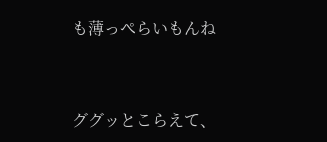も薄っぺらいもんね


ググッとこらえて、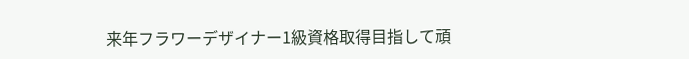来年フラワーデザイナー1級資格取得目指して頑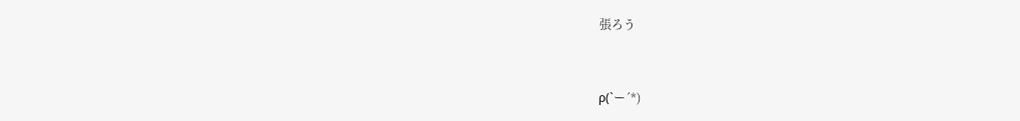張ろう


ρ(`ー´*)